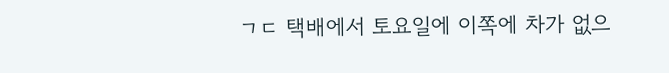ㄱㄷ 택배에서 토요일에 이쪽에 차가 없으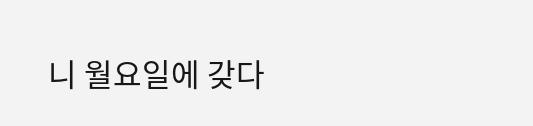니 월요일에 갖다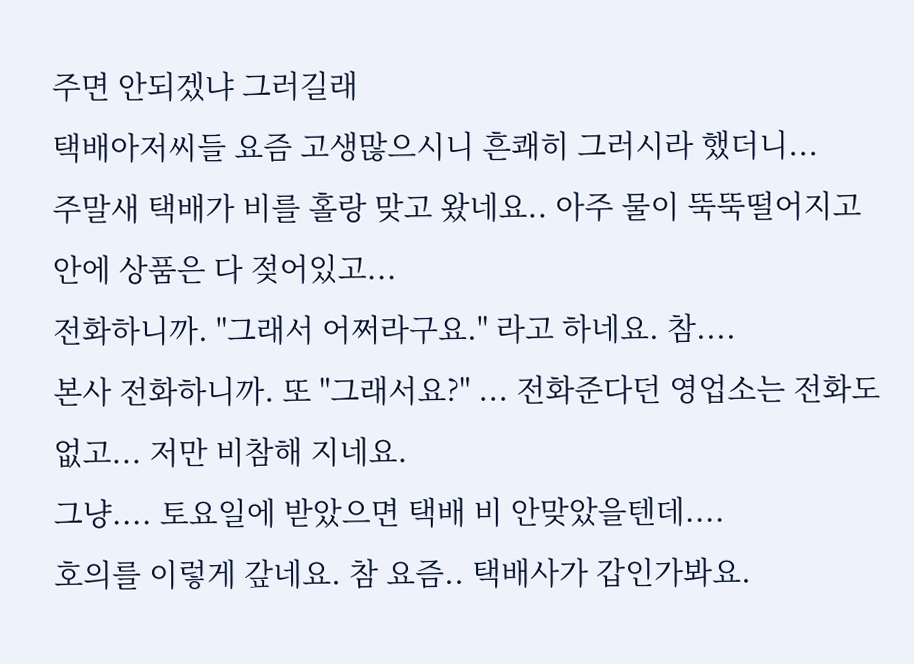주면 안되겠냐 그러길래
택배아저씨들 요즘 고생많으시니 흔쾌히 그러시라 했더니...
주말새 택배가 비를 홀랑 맞고 왔네요.. 아주 물이 뚝뚝떨어지고 안에 상품은 다 젖어있고...
전화하니까. "그래서 어쩌라구요." 라고 하네요. 참....
본사 전화하니까. 또 "그래서요?" ... 전화준다던 영업소는 전화도 없고... 저만 비참해 지네요.
그냥.... 토요일에 받았으면 택배 비 안맞았을텐데....
호의를 이렇게 갚네요. 참 요즘.. 택배사가 갑인가봐요.